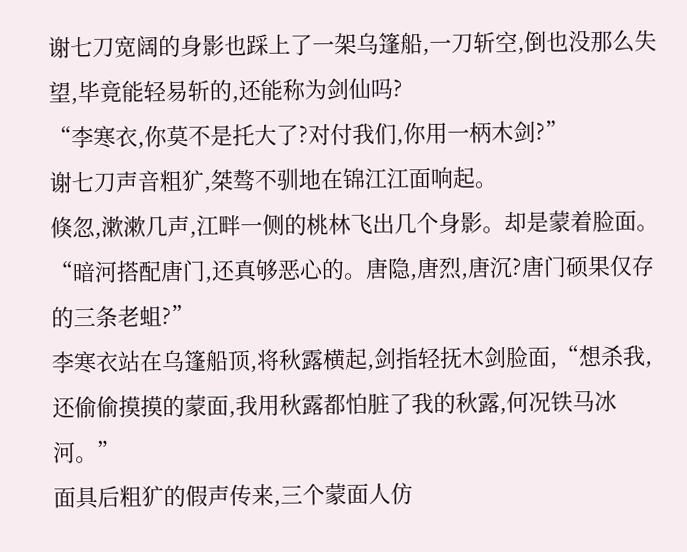谢七刀宽阔的身影也踩上了一架乌篷船,一刀斩空,倒也没那么失望,毕竟能轻易斩的,还能称为剑仙吗?
“李寒衣,你莫不是托大了?对付我们,你用一柄木剑?”
谢七刀声音粗犷,桀骜不驯地在锦江江面响起。
倏忽,漱漱几声,江畔一侧的桃林飞出几个身影。却是蒙着脸面。
“暗河搭配唐门,还真够恶心的。唐隐,唐烈,唐沉?唐门硕果仅存的三条老蛆?”
李寒衣站在乌篷船顶,将秋露横起,剑指轻抚木剑脸面,“想杀我,还偷偷摸摸的蒙面,我用秋露都怕脏了我的秋露,何况铁马冰河。”
面具后粗犷的假声传来,三个蒙面人仿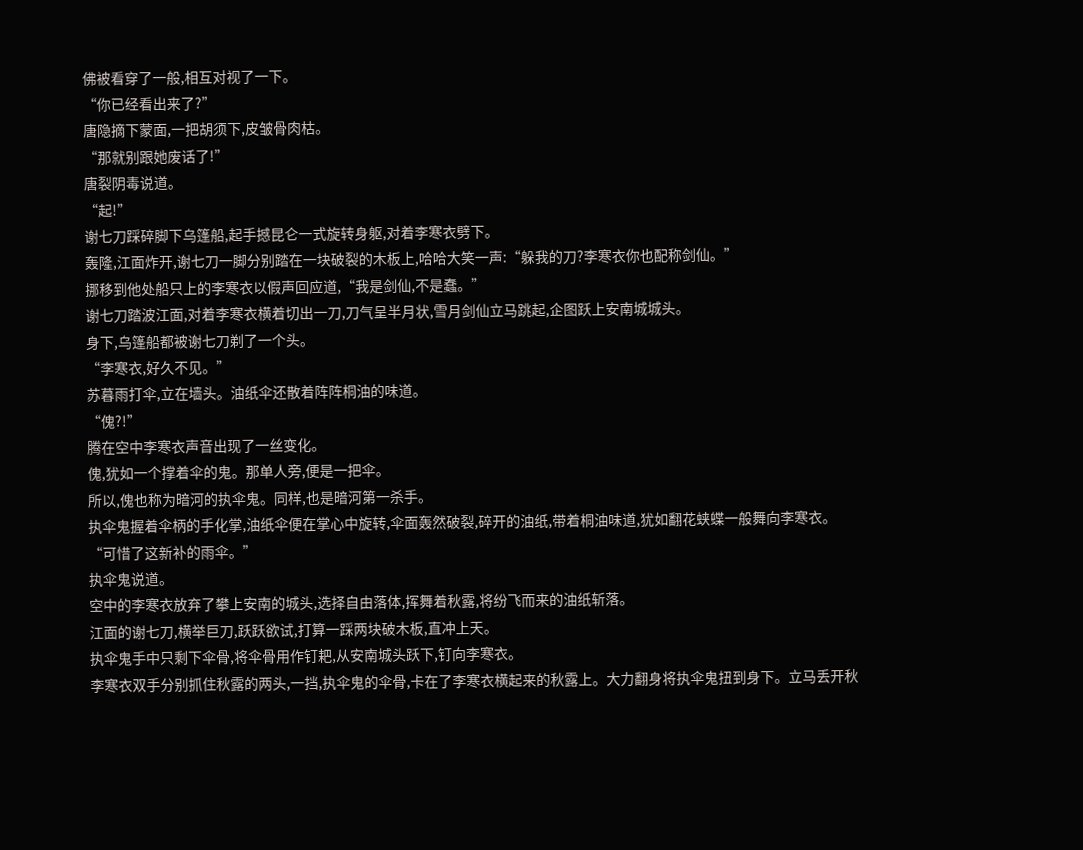佛被看穿了一般,相互对视了一下。
“你已经看出来了?”
唐隐摘下蒙面,一把胡须下,皮皱骨肉枯。
“那就别跟她废话了!”
唐裂阴毒说道。
“起!”
谢七刀踩碎脚下乌篷船,起手撼昆仑一式旋转身躯,对着李寒衣劈下。
轰隆,江面炸开,谢七刀一脚分别踏在一块破裂的木板上,哈哈大笑一声:“躲我的刀?李寒衣你也配称剑仙。”
挪移到他处船只上的李寒衣以假声回应道,“我是剑仙,不是蠢。”
谢七刀踏波江面,对着李寒衣横着切出一刀,刀气呈半月状,雪月剑仙立马跳起,企图跃上安南城城头。
身下,乌篷船都被谢七刀剃了一个头。
“李寒衣,好久不见。”
苏暮雨打伞,立在墙头。油纸伞还散着阵阵桐油的味道。
“傀?!”
腾在空中李寒衣声音出现了一丝变化。
傀,犹如一个撑着伞的鬼。那单人旁,便是一把伞。
所以,傀也称为暗河的执伞鬼。同样,也是暗河第一杀手。
执伞鬼握着伞柄的手化掌,油纸伞便在掌心中旋转,伞面轰然破裂,碎开的油纸,带着桐油味道,犹如翻花蛱蝶一般舞向李寒衣。
“可惜了这新补的雨伞。”
执伞鬼说道。
空中的李寒衣放弃了攀上安南的城头,选择自由落体,挥舞着秋露,将纷飞而来的油纸斩落。
江面的谢七刀,横举巨刀,跃跃欲试,打算一踩两块破木板,直冲上天。
执伞鬼手中只剩下伞骨,将伞骨用作钉耙,从安南城头跃下,钉向李寒衣。
李寒衣双手分别抓住秋露的两头,一挡,执伞鬼的伞骨,卡在了李寒衣横起来的秋露上。大力翻身将执伞鬼扭到身下。立马丢开秋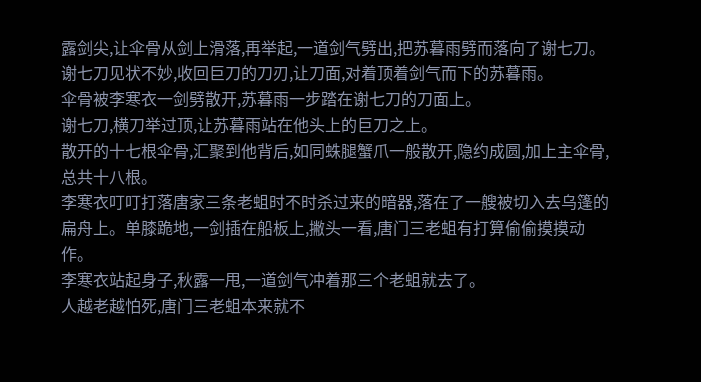露剑尖,让伞骨从剑上滑落,再举起,一道剑气劈出,把苏暮雨劈而落向了谢七刀。
谢七刀见状不妙,收回巨刀的刀刃,让刀面,对着顶着剑气而下的苏暮雨。
伞骨被李寒衣一剑劈散开,苏暮雨一步踏在谢七刀的刀面上。
谢七刀,横刀举过顶,让苏暮雨站在他头上的巨刀之上。
散开的十七根伞骨,汇聚到他背后,如同蛛腿蟹爪一般散开,隐约成圆,加上主伞骨,总共十八根。
李寒衣叮叮打落唐家三条老蛆时不时杀过来的暗器,落在了一艘被切入去乌篷的扁舟上。单膝跪地,一剑插在船板上,撇头一看,唐门三老蛆有打算偷偷摸摸动作。
李寒衣站起身子,秋露一甩,一道剑气冲着那三个老蛆就去了。
人越老越怕死,唐门三老蛆本来就不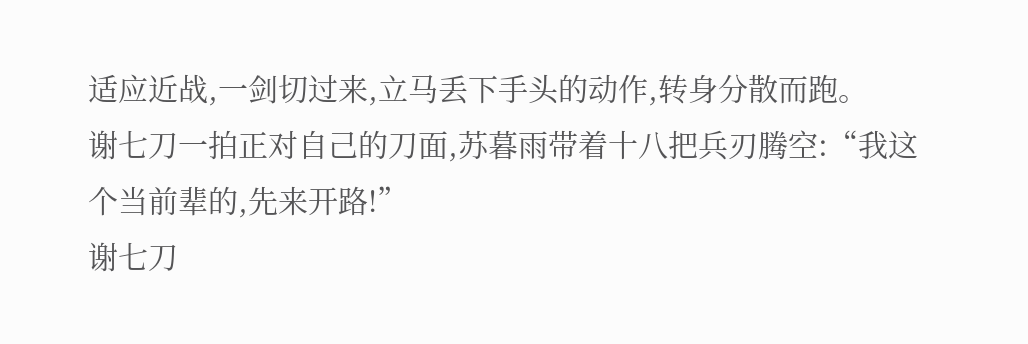适应近战,一剑切过来,立马丢下手头的动作,转身分散而跑。
谢七刀一拍正对自己的刀面,苏暮雨带着十八把兵刃腾空:“我这个当前辈的,先来开路!”
谢七刀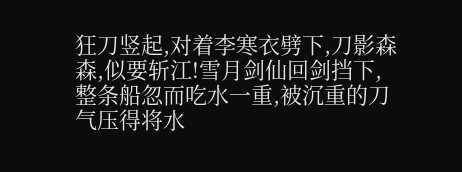狂刀竖起,对着李寒衣劈下,刀影森森,似要斩江!雪月剑仙回剑挡下,整条船忽而吃水一重,被沉重的刀气压得将水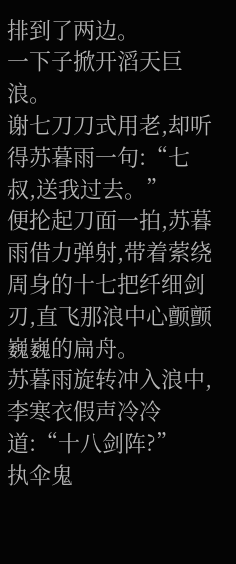排到了两边。
一下子掀开滔天巨浪。
谢七刀刀式用老,却听得苏暮雨一句:“七叔,送我过去。”
便抡起刀面一拍,苏暮雨借力弹射,带着萦绕周身的十七把纤细剑刃,直飞那浪中心颤颤巍巍的扁舟。
苏暮雨旋转冲入浪中,李寒衣假声冷冷道:“十八剑阵?”
执伞鬼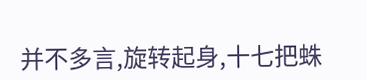并不多言,旋转起身,十七把蛛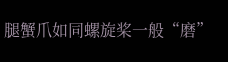腿蟹爪如同螺旋桨一般“磨”